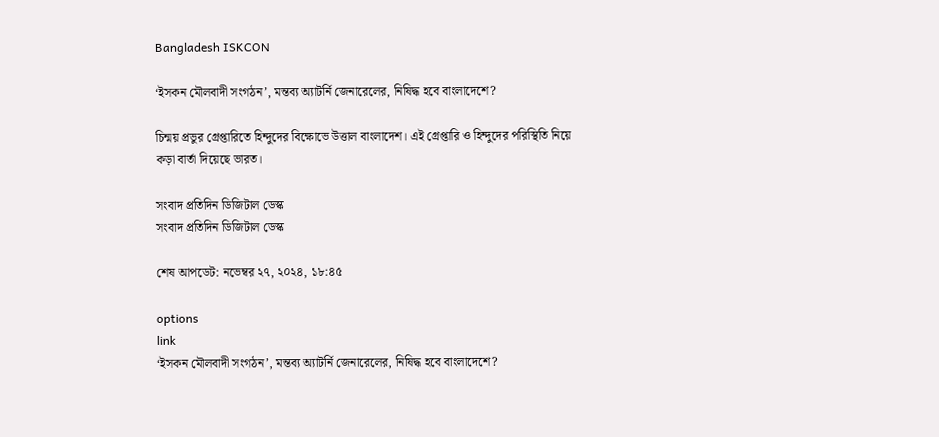Bangladesh ISKCON

‘ইসকন মৌলবাদী সংগঠন’, মন্তব্য অ্যাটর্নি জেনারেলের, নিষিদ্ধ হবে বাংলাদেশে?

চিন্ময় প্রভুর গ্রেপ্তারিতে হিন্দুদের বিক্ষোভে উত্তাল বাংলাদেশ। এই গ্রেপ্তারি ও হিন্দুদের পরিস্থিতি নিয়ে কড়া বার্তা দিয়েছে ভারত।

সংবাদ প্রতিদিন ডিজিটাল ডেস্ক
সংবাদ প্রতিদিন ডিজিটাল ডেস্ক

শেষ আপডেট: নভেম্বর ২৭, ২০২৪, ১৮:৪৫

options
link
‘ইসকন মৌলবাদী সংগঠন’, মন্তব্য অ্যাটর্নি জেনারেলের, নিষিদ্ধ হবে বাংলাদেশে?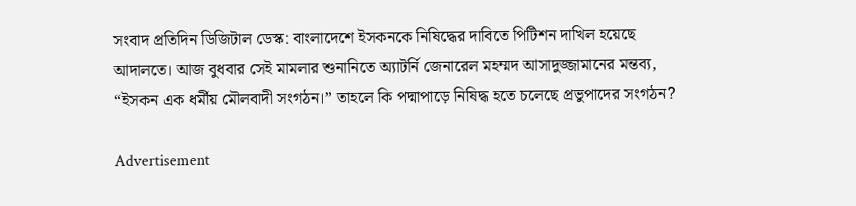সংবাদ প্রতিদিন ডিজিটাল ডেস্ক: বাংলাদেশে ইসকনকে নিষিদ্ধের দাবিতে পিটিশন দাখিল হয়েছে আদালতে। আজ বুধবার সেই মামলার শুনানিতে অ্যাটর্নি জেনারেল মহম্মদ আসাদুজ্জামানের মন্তব্য, “ইসকন এক ধর্মীয় মৌলবাদী সংগঠন।” তাহলে কি পদ্মাপাড়ে নিষিদ্ধ হতে চলেছে প্রভুপাদের সংগঠন?

Advertisement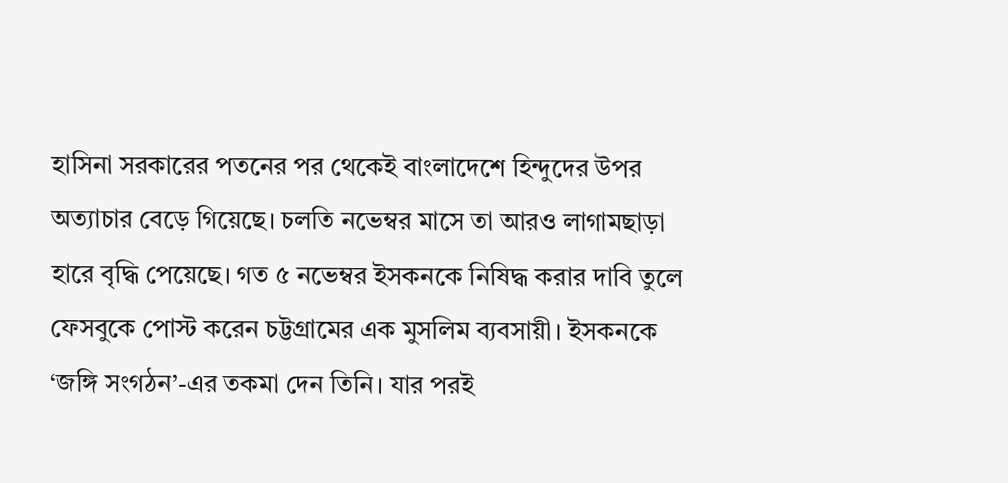হাসিনা সরকারের পতনের পর থেকেই বাংলাদেশে হিন্দুদের উপর অত্যাচার বেড়ে গিয়েছে। চলতি নভেম্বর মাসে তা আরও লাগামছাড়া হারে বৃদ্ধি পেয়েছে। গত ৫ নভেম্বর ইসকনকে নিষিদ্ধ করার দাবি তুলে ফেসবুকে পোস্ট করেন চট্টগ্রামের এক মুসলিম ব্যবসায়ী। ইসকনকে ‘জঙ্গি সংগঠন’-এর তকমা দেন তিনি। যার পরই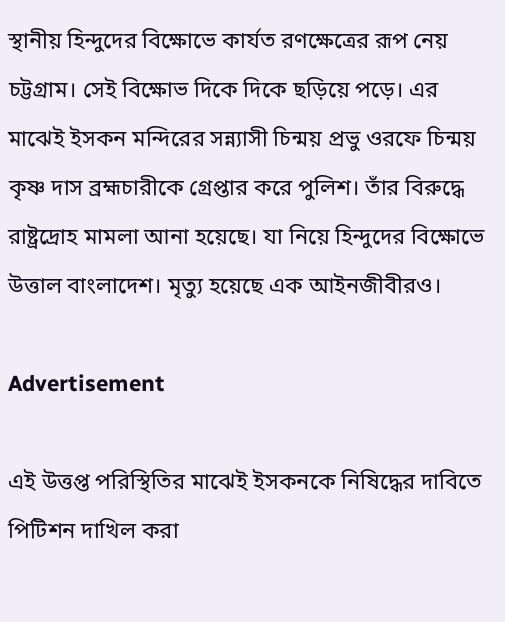স্থানীয় হিন্দুদের বিক্ষোভে কার্যত রণক্ষেত্রের রূপ নেয় চট্টগ্রাম। সেই বিক্ষোভ দিকে দিকে ছড়িয়ে পড়ে। এর মাঝেই ইসকন মন্দিরের সন্ন্যাসী চিন্ময় প্রভু ওরফে চিন্ময় কৃষ্ণ দাস ব্রহ্মচারীকে গ্রেপ্তার করে পুলিশ। তাঁর বিরুদ্ধে রাষ্ট্রদ্রোহ মামলা আনা হয়েছে। যা নিয়ে হিন্দুদের বিক্ষোভে উত্তাল বাংলাদেশ। মৃত্যু হয়েছে এক আইনজীবীরও।

Advertisement

এই উত্তপ্ত পরিস্থিতির মাঝেই ইসকনকে নিষিদ্ধের দাবিতে পিটিশন দাখিল করা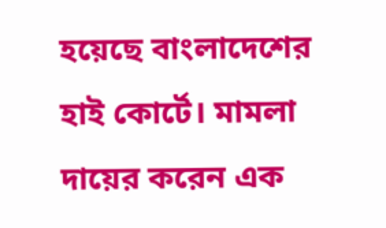হয়েছে বাংলাদেশের হাই কোর্টে। মামলা দায়ের করেন এক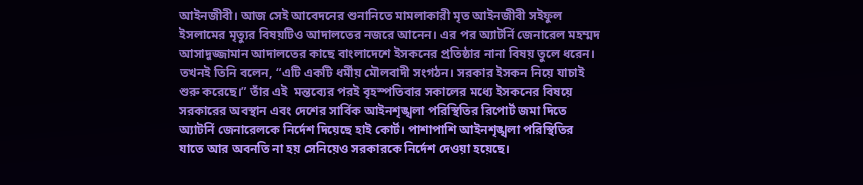আইনজীবী। আজ সেই আবেদনের শুনানিতে মামলাকারী মৃত আইনজীবী সইফুল ইসলামের মৃত্যুর বিষয়টিও আদালতের নজরে আনেন। এর পর অ্যাটর্নি জেনারেল মহম্মদ আসাদুজ্জামান আদালতের কাছে বাংলাদেশে ইসকনের প্রতিষ্ঠার নানা বিষয় তুলে ধরেন। তখনই তিনি বলেন, “এটি একটি ধর্মীয় মৌলবাদী সংগঠন। সরকার ইসকন নিয়ে যাচাই শুরু করেছে।” তাঁর এই  মন্তব্যের পরই বৃহস্পতিবার সকালের মধ্যে ইসকনের বিষয়ে সরকারের অবস্থান এবং দেশের সার্বিক আইনশৃঙ্খলা পরিস্থিতির রিপোর্ট জমা দিতে অ্যাটর্নি জেনারেলকে নির্দেশ দিয়েছে হাই কোর্ট। পাশাপাশি আইনশৃঙ্খলা পরিস্থিতির যাতে আর অবনতি না হয় সেনিয়েও সরকারকে নির্দেশ দেওয়া হয়েছে।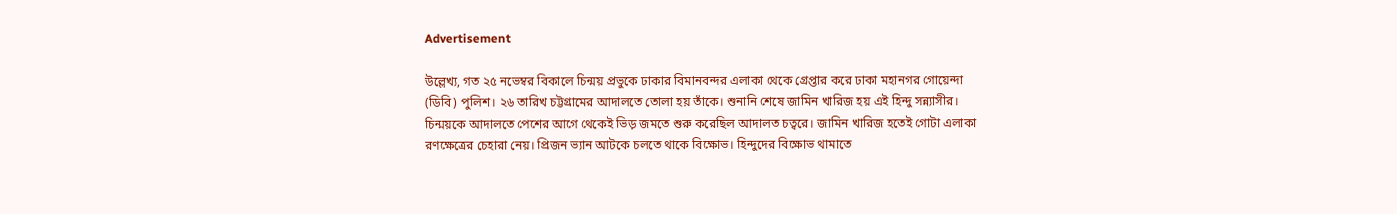Advertisement

উল্লেখ্য, গত ২৫ নভেম্বর বিকালে চিন্ময় প্রভুকে ঢাকার বিমানবন্দর এলাকা থেকে গ্রেপ্তার করে ঢাকা মহানগর গোয়েন্দা (ডিবি) পুলিশ। ২৬ তারিখ চট্টগ্রামের আদালতে তোলা হয় তাঁকে। শুনানি শেষে জামিন খারিজ হয় এই হিন্দু সন্ন্যাসীর। চিন্ময়কে আদালতে পেশের আগে থেকেই ভিড় জমতে শুরু করেছিল আদালত চত্বরে। জামিন খারিজ হতেই গোটা এলাকা রণক্ষেত্রের চেহারা নেয়। প্রিজন ভ্যান আটকে চলতে থাকে বিক্ষোভ। হিন্দুদের বিক্ষোভ থামাতে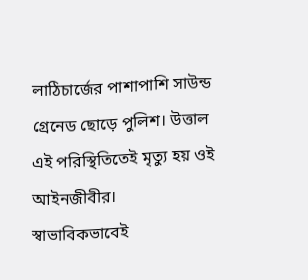লাঠিচার্জের পাশাপাশি সাউন্ড গ্রেনেড ছোড়ে পুলিশ। উত্তাল এই পরিস্থিতিতেই মৃত্যু হয় ওই আইনজীবীর। স্বাভাবিকভাবেই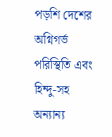পড়শি দেশের অগ্নিগর্ভ পরিস্থিতি এবং হিন্দু-সহ অন্যান্য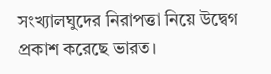সংখ্যালঘুদের নিরাপত্তা নিয়ে উদ্বেগ প্রকাশ করেছে ভারত।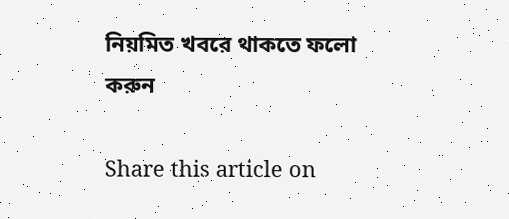নিয়মিত খবরে থাকতে ফলো করুন

Share this article on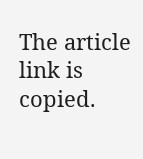The article link is copied.